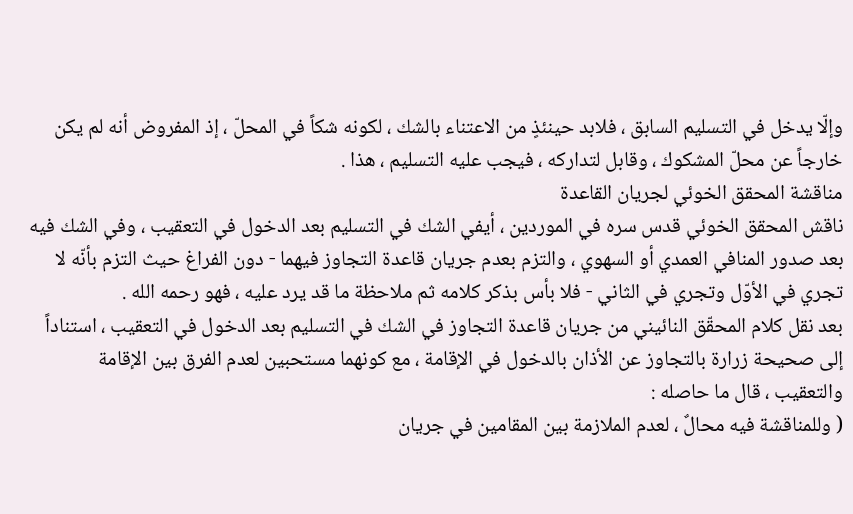وإلّا يدخل في التسليم السابق ، فلابد حينئذٍ من الاعتناء بالشك ، لكونه شكاً في المحلّ ، إذ المفروض أنه لم يكن خارجاً عن محلّ المشكوك ، وقابل لتداركه ، فيجب عليه التسليم ، هذا .
مناقشة المحقق الخوئي لجريان القاعدة
ناقش المحقق الخوئي قدس سره في الموردين ، أيفي الشك في التسليم بعد الدخول في التعقيب ، وفي الشك فيه بعد صدور المنافي العمدي أو السهوي ، والتزم بعدم جريان قاعدة التجاوز فيهما - دون الفراغ حيث التزم بأنّه لا تجري في الأوّل وتجري في الثاني - فلا بأس بذكر كلامه ثم ملاحظة ما قد يرد عليه ، فهو رحمه الله .
بعد نقل كلام المحقّق النائيني من جريان قاعدة التجاوز في الشك في التسليم بعد الدخول في التعقيب ، استناداً إلى صحيحة زرارة بالتجاوز عن الأذان بالدخول في الإقامة ، مع كونهما مستحبين لعدم الفرق بين الإقامة والتعقيب ، قال ما حاصله :
( وللمناقشة فيه محالٌ ، لعدم الملازمة بين المقامين في جريان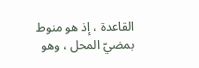القاعدة ، إذ هو منوط بمضيّ المحل ، وهو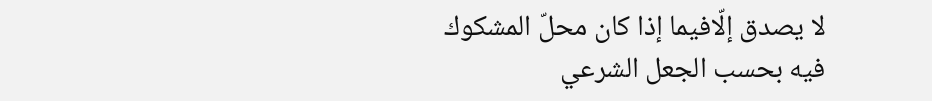لا يصدق إلّافيما إذا كان محلّ المشكوك فيه بحسب الجعل الشرعي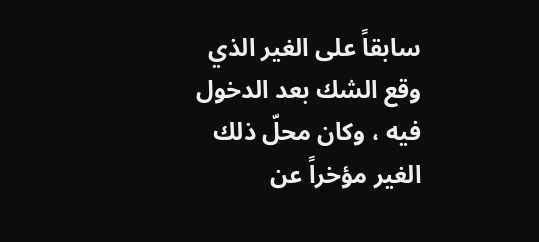سابقاً على الغير الذي وقع الشك بعد الدخول فيه ، وكان محلّ ذلك الغير مؤخراً عن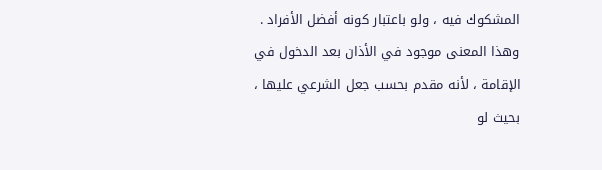المشكوك فيه ، ولو باعتبار كونه أفضل الأفراد . وهذا المعنى موجود في الأذان بعد الدخول في الإقامة ، لأنه مقدم بحسب جعل الشرعي عليها ، بحيث لو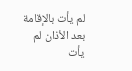لم يأت بالإقامة بعد الأذان لم يأت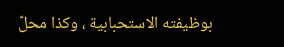بوظيفته الاستحبابية ، وكذا محلّ